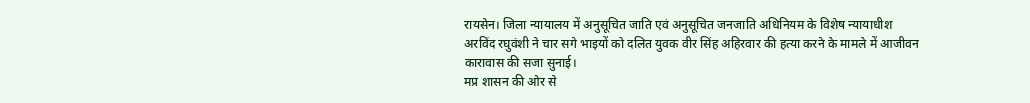रायसेन। जिला न्यायालय में अनुसूचित जाति एवं अनुसूचित जनजाति अधिनियम के विशेष न्यायाधीश अरविंद रघुवंशी ने चार सगे भाइयों को दलित युवक वीर सिंह अहिरवार की हत्या करने के मामले में आजीवन कारावास की सजा सुनाई।
मप्र शासन की ओर से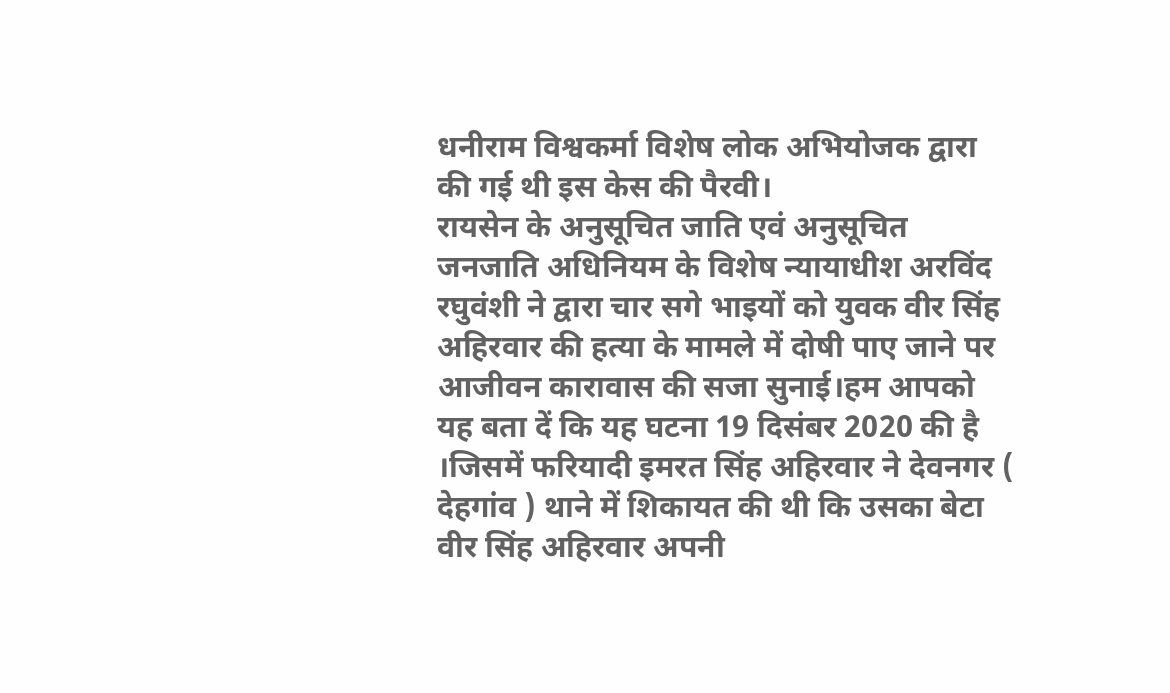धनीराम विश्वकर्मा विशेष लोक अभियोजक द्वारा की गई थी इस केस की पैरवी।
रायसेन के अनुसूचित जाति एवं अनुसूचित जनजाति अधिनियम के विशेष न्यायाधीश अरविंद रघुवंशी ने द्वारा चार सगे भाइयों को युवक वीर सिंह अहिरवार की हत्या के मामले में दोषी पाए जाने पर आजीवन कारावास की सजा सुनाई।हम आपको यह बता दें कि यह घटना 19 दिसंबर 2020 की है ।जिसमें फरियादी इमरत सिंह अहिरवार ने देवनगर ( देहगांव ) थाने में शिकायत की थी कि उसका बेटा वीर सिंह अहिरवार अपनी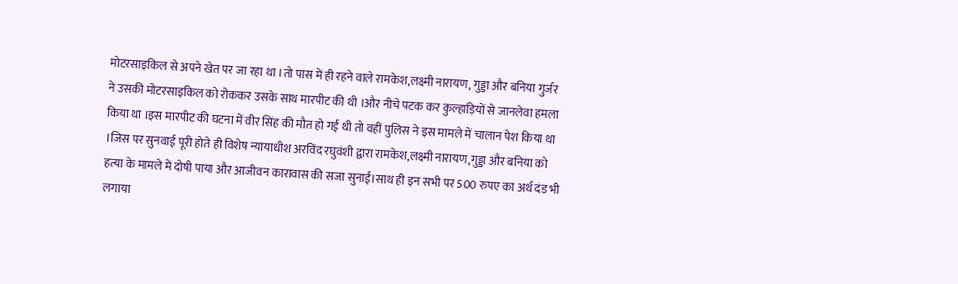मोटरसाइकिल से अपने खेत पर जा रहा था ।तो पास में ही रहने वाले रामकेश,लक्ष्मी नारायण, गुड्डा और बनिया गुर्जर ने उसकी मोटरसाइकिल को रोककर उसके साथ मारपीट की थी ।और नीचे पटक कर कुल्हाड़ियों से जानलेवा हमला किया था ।इस मारपीट की घटना में वीर सिंह की मौत हो गई थी तो वहीं पुलिस ने इस मामले में चालान पेश किया था ।जिस पर सुनवाई पूरी होते ही विशेष न्यायाधीश अरविंद रघुवंशी द्वारा रामकेश,लक्ष्मी नारायण,गुड्डा और बनिया को हत्या के मामले में दोषी पाया और आजीवन कारावास की सजा सुनाई।साथ ही इन सभी पर 500 रुपए का अर्थ दंड भी लगाया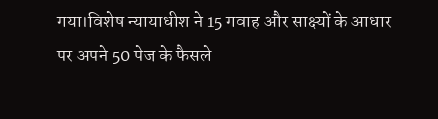गया।विशेष न्यायाधीश ने 15 गवाह और साक्ष्यों के आधार पर अपने 50 पेज के फैसले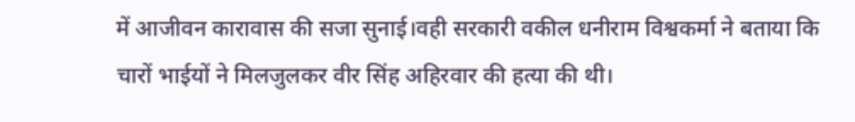में आजीवन कारावास की सजा सुनाई।वही सरकारी वकील धनीराम विश्वकर्मा ने बताया कि चारों भाईयों ने मिलजुलकर वीर सिंह अहिरवार की हत्या की थी।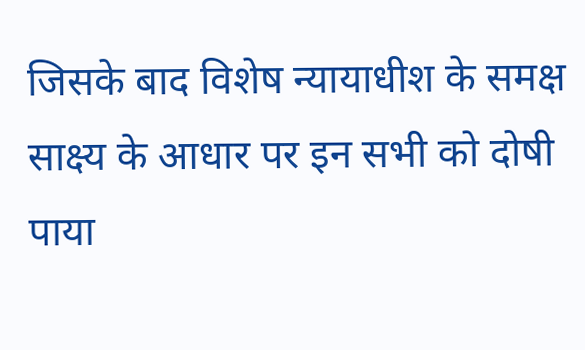जिसके बाद विशेष न्यायाधीश के समक्ष साक्ष्य के आधार पर इन सभी को दोषी पाया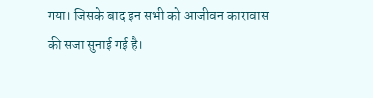गया। जिसके बाद इन सभी को आजीवन कारावास की सजा सुनाई गई है।